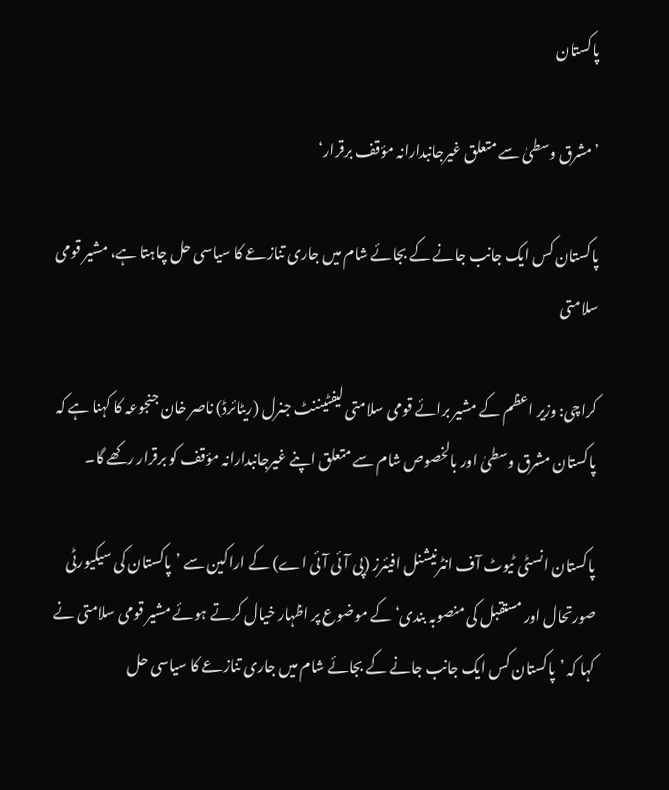پاکستان

’مشرق وسطیٰ سے متعلق غیرجانبدارانہ مؤقف برقرار‘

پاکستان کس ایک جانب جانے کے بجائے شام میں جاری تنازعے کا سیاسی حل چاہتا ہے، مشیر قومی سلامتی

کراچی: وزیر اعظم کے مشیر برائے قومی سلامتی لیفٹیننٹ جنرل (ریٹائرڈ) ناصر خان جنجوعہ کا کہنا ہے کہ پاکستان مشرق وسطیٰ اور بالخصوص شام سے متعلق اپنے غیرجانبدارانہ مؤقف کو برقرار رکھے گا۔

پاکستان انسٹی ٹیوٹ آف انٹرنیشنل افیئرز (پی آئی آئی اے) کے اراکین سے ’پاکستان کی سیکیورٹی صورتحال اور مستقبل کی منصوبہ بندی‘ کے موضوع پر اظہار خیال کرتے ہوئے مشیر قومی سلامتی نے کہا کہ ’پاکستان کس ایک جانب جانے کے بجائے شام میں جاری تنازعے کا سیاسی حل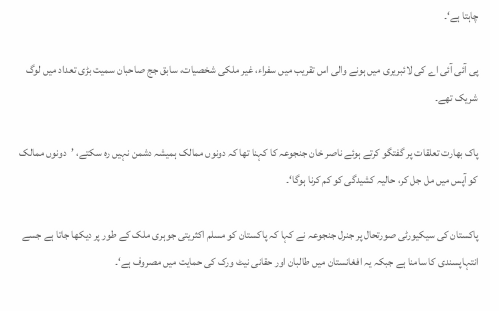چاہتا ہے‘۔

پی آئی آئی اے کی لائبریری میں ہونے والی اس تقریب میں سفراء، غیر ملکی شخصیات، سابق جج صاحبان سمیت بڑی تعداد میں لوگ شریک تھے۔

پاک بھارت تعلقات پر گفتگو کرتے ہوئے ناصر خان جنجوعہ کا کہنا تھا کہ دونوں ممالک ہمیشہ دشمن نہیں رہ سکتے، ’دونوں ممالک کو آپس میں مل جل کر، حالیہ کشیدگی کو کم کرنا ہوگا‘۔

پاکستان کی سیکیورٹی صورتحال پر جنرل جنجوعہ نے کہا کہ پاکستان کو مسلم اکثریتی جوہری ملک کے طور پر دیکھا جاتا ہے جسے انتہاپسندی کا سامنا ہے جبکہ یہ افغانستان میں طالبان اور حقانی نیٹ ورک کی حمایت میں مصروف ہے‘۔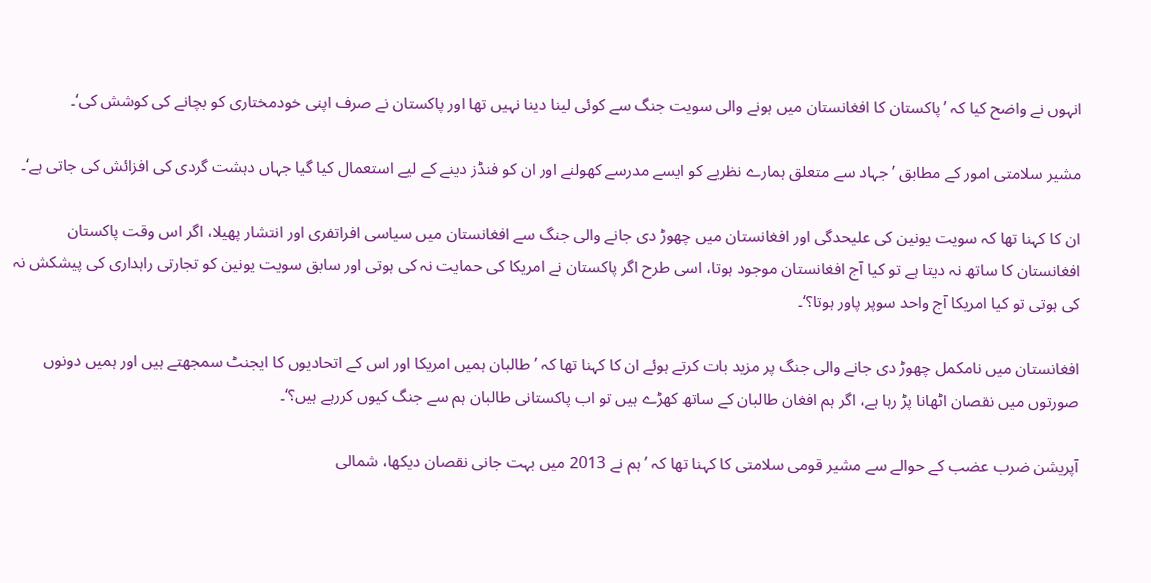انہوں نے واضح کیا کہ ’پاکستان کا افغانستان میں ہونے والی سویت جنگ سے کوئی لینا دینا نہیں تھا اور پاکستان نے صرف اپنی خودمختاری کو بچانے کی کوشش کی‘۔

مشیر سلامتی امور کے مطابق ’جہاد سے متعلق ہمارے نظریے کو ایسے مدرسے کھولنے اور ان کو فنڈز دینے کے لیے استعمال کیا گیا جہاں دہشت گردی کی افزائش کی جاتی ہے‘۔

ان کا کہنا تھا کہ سویت یونین کی علیحدگی اور افغانستان میں چھوڑ دی جانے والی جنگ سے افغانستان میں سیاسی افراتفری اور انتشار پھیلا، اگر اس وقت پاکستان افغانستان کا ساتھ نہ دیتا ہے تو کیا آج افغانستان موجود ہوتا، اسی طرح اگر پاکستان نے امریکا کی حمایت نہ کی ہوتی اور سابق سویت یونین کو تجارتی راہداری کی پیشکش نہ کی ہوتی تو کیا امریکا آج واحد سوپر پاور ہوتا؟‘۔

افغانستان میں نامکمل چھوڑ دی جانے والی جنگ پر مزید بات کرتے ہوئے ان کا کہنا تھا کہ ’طالبان ہمیں امریکا اور اس کے اتحادیوں کا ایجنٹ سمجھتے ہیں اور ہمیں دونوں صورتوں میں نقصان اٹھانا پڑ رہا ہے، اگر ہم افغان طالبان کے ساتھ کھڑے ہیں تو اب پاکستانی طالبان ہم سے جنگ کیوں کررہے ہیں؟‘۔

آپریشن ضرب عضب کے حوالے سے مشیر قومی سلامتی کا کہنا تھا کہ ’ہم نے 2013 میں بہت جانی نقصان دیکھا، شمالی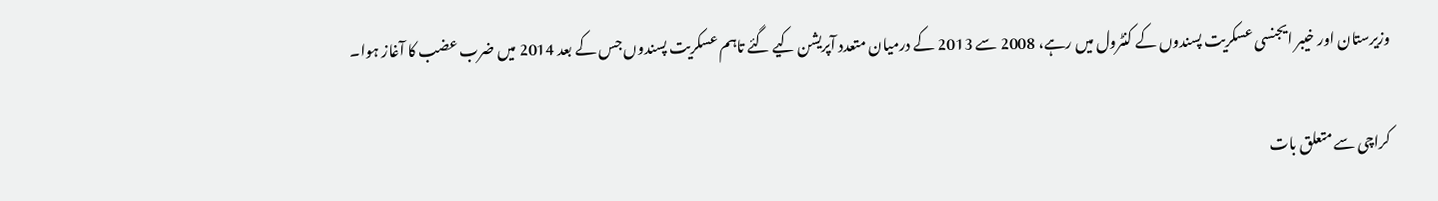وزیرستان اور خیبر ایجنسی عسکریت پسندوں کے کنٹرول میں رہے، 2008 سے 2013 کے درمیان متعدد آپریشن کیے گئے تاہم عسکریت پسندوں جس کے بعد 2014 میں ضرب عضب کا آغاز ہوا۔

کراچی سے متعلق بات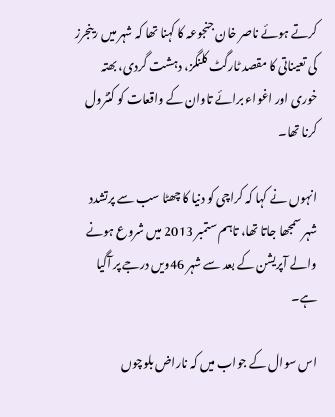کرتے ہوئے ناصر خان جنجوعہ کا کہنا تھا کہ شہر میں رینجرز کی تعیناتی کا مقصد ٹارگٹ کلنگز، دہشت گردی، بھتہ خوری اور اغواء برائے تاوان کے واقعات کو کنٹرول کرنا تھا۔

انہوں نے کہا کہ کراچی کو دنیا کا چھٹا سب سے پرتشدد شہر سمجھا جاتا تھا، تاہم ستمبر 2013 میں شروع ہونے والے آپریشن کے بعد سے شہر 46ویں درجے پر آگیا ہے۔

اس سوال کے جواب میں کہ ناراض بلوچوں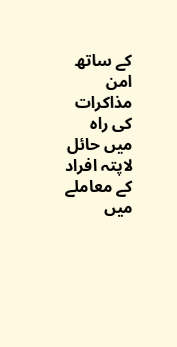کے ساتھ امن مذاکرات کی راہ میں حائل لاپتہ افراد کے معاملے میں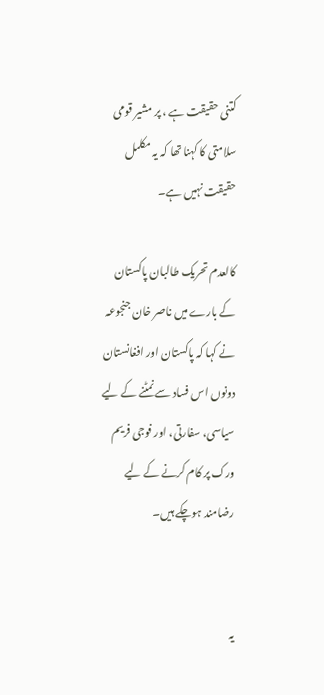کتنی حقیقت ہے ، پر مشیر قومی سلامتی کا کہنا تھا کہ یہ مکلمل حقیقت نہیں ہے۔

کالعدم تحریک طالبان پاکستان کے بارے میں ناصر خان جنجوعہ نے کہا کہ پاکستان اور افغانستان دونوں اس فساد سے نمٹنے کے لیے سیاسی، سفارتی، اور فوجی فریم ورک پر کام کرنے کے لیے رضامند ہوچکے ہیں۔


یہ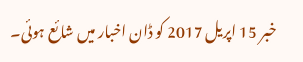خبر 15 اپریل 2017 کو ڈان اخبار میں شائع ہوئی۔